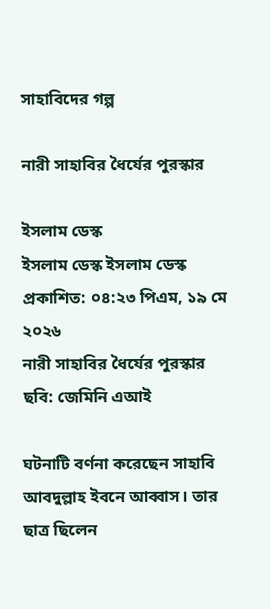সাহাবিদের গল্প

নারী সাহাবির ধৈর্যের পুরস্কার

ইসলাম ডেস্ক
ইসলাম ডেস্ক ইসলাম ডেস্ক
প্রকাশিত: ০৪:২৩ পিএম, ১৯ মে ২০২৬
নারী সাহাবির ধৈর্যের পুরস্কার ছবি: জেমিনি এআই

ঘটনাটি বর্ণনা করেছেন সাহাবি আবদুল্লাহ ইবনে আব্বাস। তার ছাত্র ছিলেন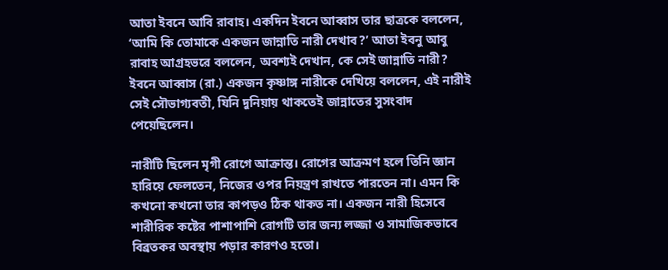আতা ইবনে আবি রাবাহ। একদিন ইবনে আব্বাস তার ছাত্রকে বললেন, ‘আমি কি তোমাকে একজন জান্নাতি নারী দেখাব?’ আতা ইবনু আবু রাবাহ আগ্রহভরে বললেন, অবশ্যই দেখান, কে সেই জান্নাতি নারী? ইবনে আব্বাস (রা.) একজন কৃষ্ণাঙ্গ নারীকে দেখিয়ে বললেন, এই নারীই সেই সৌভাগ্যবতী, যিনি দুনিয়ায় থাকতেই জান্নাতের সুসংবাদ পেয়েছিলেন।

নারীটি ছিলেন মৃগী রোগে আক্রান্ত। রোগের আক্রমণ হলে তিনি জ্ঞান হারিয়ে ফেলতেন, নিজের ওপর নিয়ন্ত্রণ রাখতে পারতেন না। এমন কি কখনো কখনো তার কাপড়ও ঠিক থাকত না। একজন নারী হিসেবে শারীরিক কষ্টের পাশাপাশি রোগটি তার জন্য লজ্জা ও সামাজিকভাবে বিব্রতকর অবস্থায় পড়ার কারণও হতো।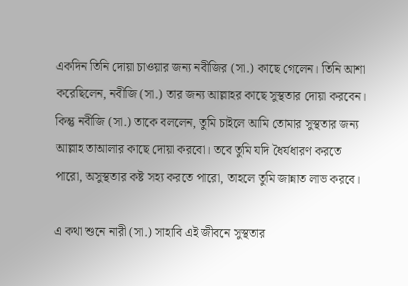একদিন তিনি দোয়া চাওয়ার জন্য নবীজির (সা.) কাছে গেলেন। তিনি আশা করেছিলেন, নবীজি (সা.) তার জন্য আল্লাহর কাছে সুস্থতার দোয়া করবেন। কিন্তু নবীজি (সা.) তাকে বললেন, তুমি চাইলে আমি তোমার সুস্থতার জন্য আল্লাহ তাআলার কাছে দোয়া করবো। তবে তুমি যদি ধৈর্যধারণ করতে পারো, অসুস্থতার কষ্ট সহ্য করতে পারো, তাহলে ‍তুমি জান্নাত লাভ করবে।

এ কথা শুনে নারী (সা.) সাহাবি এই জীবনে সুস্থতার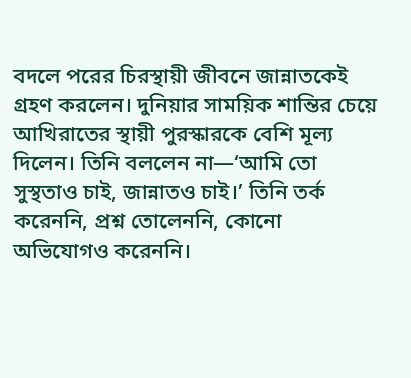বদলে পরের চিরস্থায়ী জীবনে জান্নাতকেই গ্রহণ করলেন। দুনিয়ার সাময়িক শান্তির চেয়ে আখিরাতের স্থায়ী পুরস্কারকে বেশি মূল্য দিলেন। তিনি বললেন না—‘আমি তো সুস্থতাও চাই, জান্নাতও চাই।’ তিনি তর্ক করেননি, প্রশ্ন তোলেননি, কোনো অভিযোগও করেননি।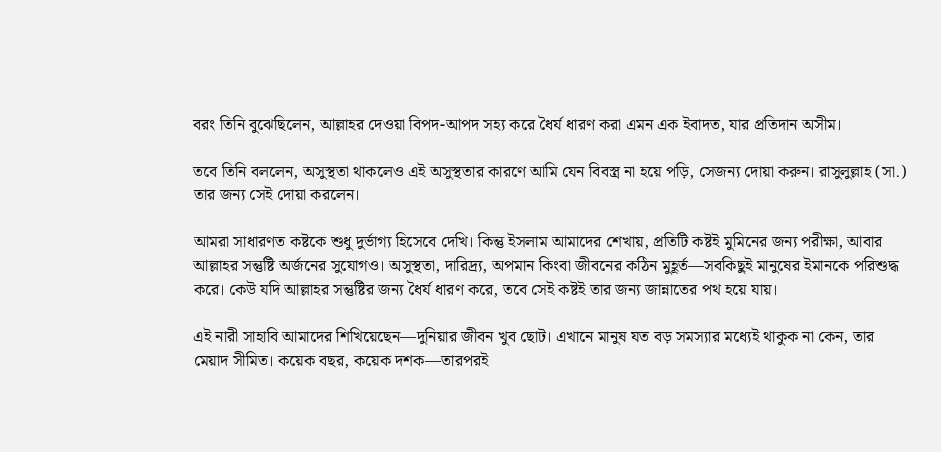বরং তিনি বুঝেছিলেন, আল্লাহর দেওয়া বিপদ-আপদ সহ্য করে ধৈর্য ধারণ করা এমন এক ইবাদত, যার প্রতিদান অসীম।

তবে তিনি বললেন, অসুস্থতা থাকলেও এই অসুস্থতার কারণে আমি যেন বিবস্ত্র না হয়ে পড়ি, সেজন্য দোয়া করুন। রাসুলুল্লাহ (সা.) তার জন্য সেই দোয়া করলেন।

আমরা সাধারণত কষ্টকে শুধু দুর্ভাগ্য হিসেবে দেখি। কিন্তু ইসলাম আমাদের শেখায়, প্রতিটি কষ্টই মুমিনের জন্য পরীক্ষা, আবার আল্লাহর সন্তুষ্টি অর্জনের সুযোগও। অসুস্থতা, দারিদ্র্য, অপমান কিংবা জীবনের কঠিন মুহূর্ত—সবকিছুই মানুষের ইমানকে পরিশুদ্ধ করে। কেউ যদি আল্লাহর সন্তুষ্টির জন্য ধৈর্য ধারণ করে, তবে সেই কষ্টই তার জন্য জান্নাতের পথ হয়ে যায়।

এই নারী সাহাবি আমাদের শিখিয়েছেন—দুনিয়ার জীবন খুব ছোট। এখানে মানুষ যত বড় সমস্যার মধ্যেই থাকুক না কেন, তার মেয়াদ সীমিত। কয়েক বছর, কয়েক দশক—তারপরই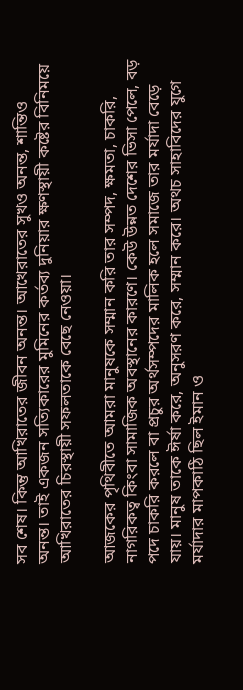সব শেষ। কিন্তু আখিরাতের জীবন অনন্ত। আখেরাতের সুখও অনন্ত, শান্তিও অনন্ত। তাই একজন সত্যিকারের মুমিনের কর্তব্য দুনিয়ার ক্ষণস্থায়ী কষ্টের বিনিময়ে আখিরাতের চিরস্থায়ী সফলতাকে বেছে নেওয়া।

আজকের পৃথিবীতে আমরা মানুষকে সম্মান করি তার সম্পদ, ক্ষমতা, চাকরি, নাগরিকত্ব কিংবা সামাজিক অবস্থানের কারণে। কেউ উন্নত দেশের ভিসা পেলে, বড় পদে চাকরি করলে বা প্রচুর অর্থসম্পদের মালিক হলে সমাজে তার মর্যাদা বেড়ে যায়। মানুষ তাকে ঈর্ষা করে, অনুসরণ করে, সম্মান করে। অথচ সাহাবিদের যুগে মর্যাদার মাপকাঠি ছিল ইমান ও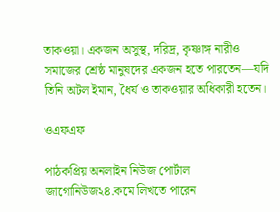তাকওয়া। একজন অসুস্থ, দরিদ্র, কৃষ্ণাঙ্গ নারীও সমাজের শ্রেষ্ঠ মানুষদের একজন হতে পারতেন—যদি তিনি অটল ইমান, ধৈর্য ও তাকওয়ার অধিকারী হতেন।

ওএফএফ

পাঠকপ্রিয় অনলাইন নিউজ পোর্টাল জাগোনিউজ২৪.কমে লিখতে পারেন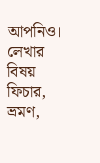আপনিও। লেখার বিষয় ফিচার, ভ্রমণ,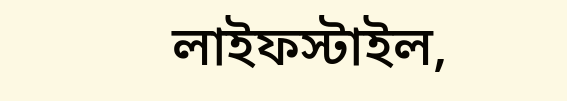লাইফস্টাইল,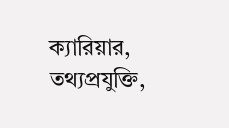ক্যারিয়ার, তথ্যপ্রযুক্তি,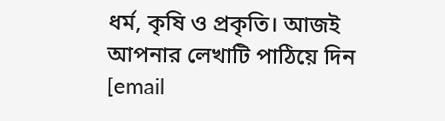ধর্ম, কৃষি ও প্রকৃতি। আজই আপনার লেখাটি পাঠিয়ে দিন [email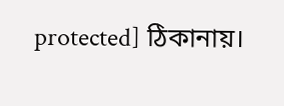protected] ঠিকানায়।